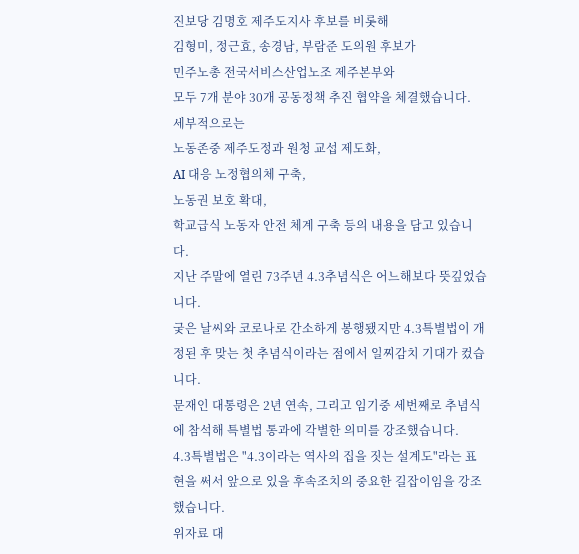진보당 김명호 제주도지사 후보를 비롯해
김형미, 정근효, 송경남, 부람준 도의원 후보가
민주노총 전국서비스산업노조 제주본부와
모두 7개 분야 30개 공동정책 추진 협약을 체결했습니다.
세부적으로는
노동존중 제주도정과 원청 교섭 제도화,
AI 대응 노정협의체 구축,
노동권 보호 확대,
학교급식 노동자 안전 체계 구축 등의 내용을 담고 있습니다.
지난 주말에 열린 73주년 4.3추념식은 어느해보다 뜻깊었습니다.
궂은 날씨와 코로나로 간소하게 봉행됐지만 4.3특별법이 개정된 후 맞는 첫 추념식이라는 점에서 일찌감치 기대가 컸습니다.
문재인 대통령은 2년 연속, 그리고 임기중 세번째로 추념식에 참석해 특별법 통과에 각별한 의미를 강조했습니다.
4.3특별법은 "4.3이라는 역사의 집을 짓는 설계도"라는 표현을 써서 앞으로 있을 후속조치의 중요한 길잡이임을 강조했습니다.
위자료 대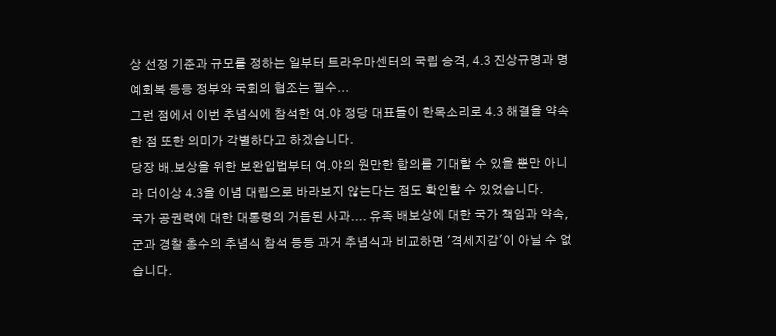상 선정 기준과 규모를 정하는 일부터 트라우마센터의 국립 승격, 4.3 진상규명과 명예회복 등등 정부와 국회의 협조는 필수...
그런 점에서 이번 추념식에 참석한 여.야 정당 대표들이 한목소리로 4.3 해결을 약속한 점 또한 의미가 각별하다고 하겠습니다.
당장 배.보상을 위한 보완입법부터 여.야의 원만한 합의를 기대할 수 있을 뿐만 아니라 더이상 4.3을 이념 대립으로 바라보지 않는다는 점도 확인할 수 있었습니다.
국가 공권력에 대한 대통령의 거듭된 사과.... 유족 배보상에 대한 국가 책임과 약속, 군과 경찰 총수의 추념식 참석 등등 과거 추념식과 비교하면 '격세지감'이 아닐 수 없습니다.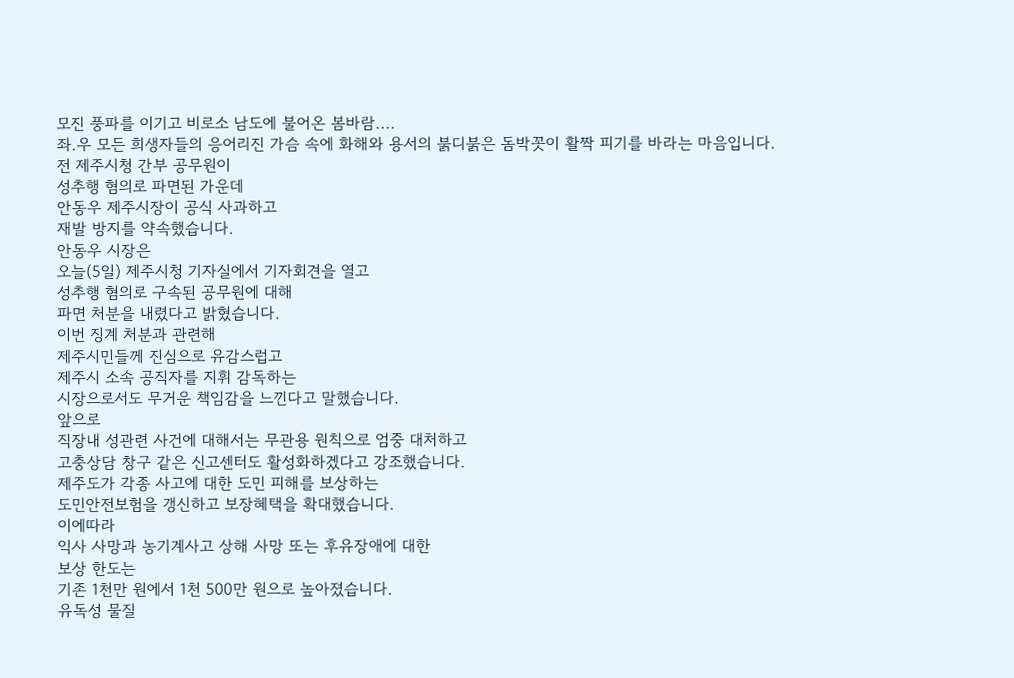모진 풍파를 이기고 비로소 남도에 불어온 봄바람....
좌.우 모든 희생자들의 응어리진 가슴 속에 화해와 용서의 붉디붉은 돔박꼿이 활짝 피기를 바라는 마음입니다.
전 제주시청 간부 공무원이
성추행 혐의로 파면된 가운데
안동우 제주시장이 공식 사과하고
재발 방지를 약속했습니다.
안동우 시장은
오늘(5일) 제주시청 기자실에서 기자회견을 열고
성추행 혐의로 구속된 공무원에 대해
파면 처분을 내렸다고 밝혔습니다.
이번 징계 처분과 관련해
제주시민들께 진심으로 유감스럽고
제주시 소속 공직자를 지휘 감독하는
시장으로서도 무거운 책임감을 느낀다고 말했습니다.
앞으로
직장내 성관련 사건에 대해서는 무관용 원칙으로 엄중 대처하고
고충상담 창구 같은 신고센터도 활성화하겠다고 강조했습니다.
제주도가 각종 사고에 대한 도민 피해를 보상하는
도민안전보험을 갱신하고 보장혜택을 확대했습니다.
이에따라
익사 사망과 농기계사고 상해 사망 또는 후유장애에 대한
보상 한도는
기존 1천만 원에서 1천 500만 원으로 높아졌습니다.
유독성 물질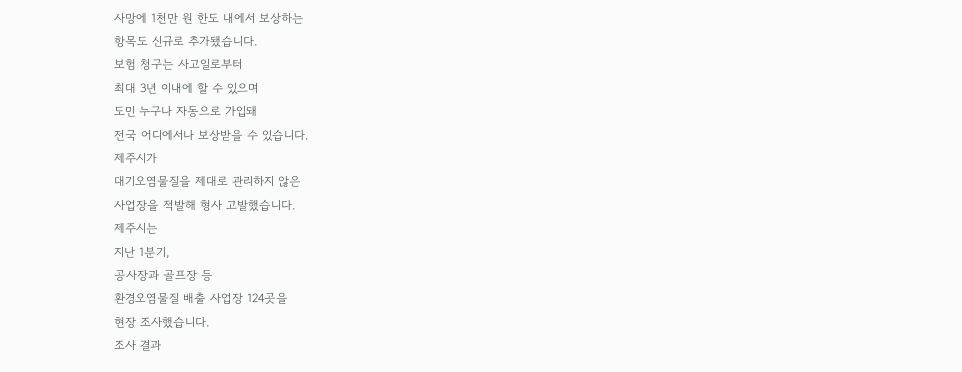사망에 1천만 원 한도 내에서 보상하는
항목도 신규로 추가됐습니다.
보험 청구는 사고일로부터
최대 3년 이내에 할 수 있으며
도민 누구나 자동으로 가입돼
전국 어디에서나 보상받을 수 있습니다.
제주시가
대기오염물질을 제대로 관리하지 않은
사업장을 적발해 형사 고발했습니다.
제주시는
지난 1분기,
공사장과 골프장 등
환경오염물질 배출 사업장 124곳을
현장 조사했습니다.
조사 결과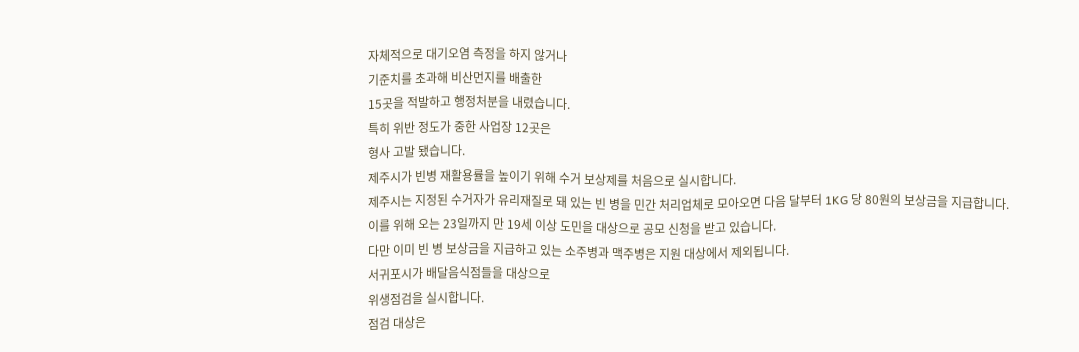자체적으로 대기오염 측정을 하지 않거나
기준치를 초과해 비산먼지를 배출한
15곳을 적발하고 행정처분을 내렸습니다.
특히 위반 정도가 중한 사업장 12곳은
형사 고발 됐습니다.
제주시가 빈병 재활용률을 높이기 위해 수거 보상제를 처음으로 실시합니다.
제주시는 지정된 수거자가 유리재질로 돼 있는 빈 병을 민간 처리업체로 모아오면 다음 달부터 1KG 당 80원의 보상금을 지급합니다.
이를 위해 오는 23일까지 만 19세 이상 도민을 대상으로 공모 신청을 받고 있습니다.
다만 이미 빈 병 보상금을 지급하고 있는 소주병과 맥주병은 지원 대상에서 제외됩니다.
서귀포시가 배달음식점들을 대상으로
위생점검을 실시합니다.
점검 대상은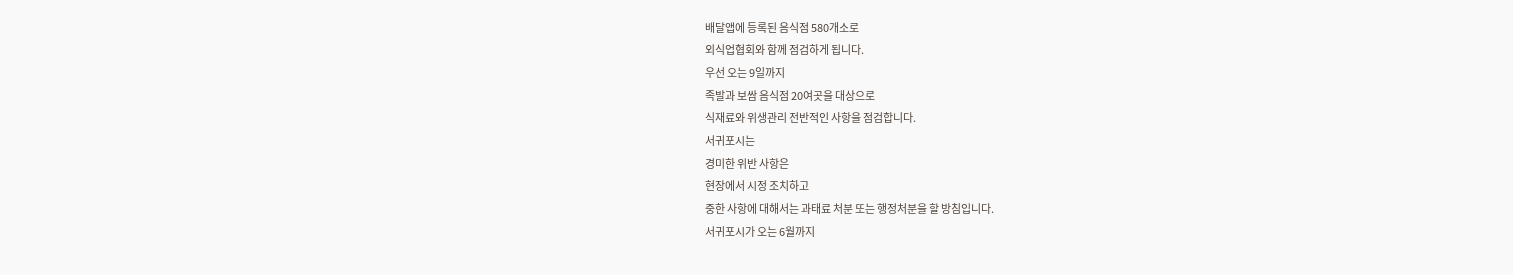배달앱에 등록된 음식점 580개소로
외식업협회와 함께 점검하게 됩니다.
우선 오는 9일까지
족발과 보쌈 음식점 20여곳을 대상으로
식재료와 위생관리 전반적인 사항을 점검합니다.
서귀포시는
경미한 위반 사항은
현장에서 시정 조치하고
중한 사항에 대해서는 과태료 처분 또는 행정처분을 할 방침입니다.
서귀포시가 오는 6월까지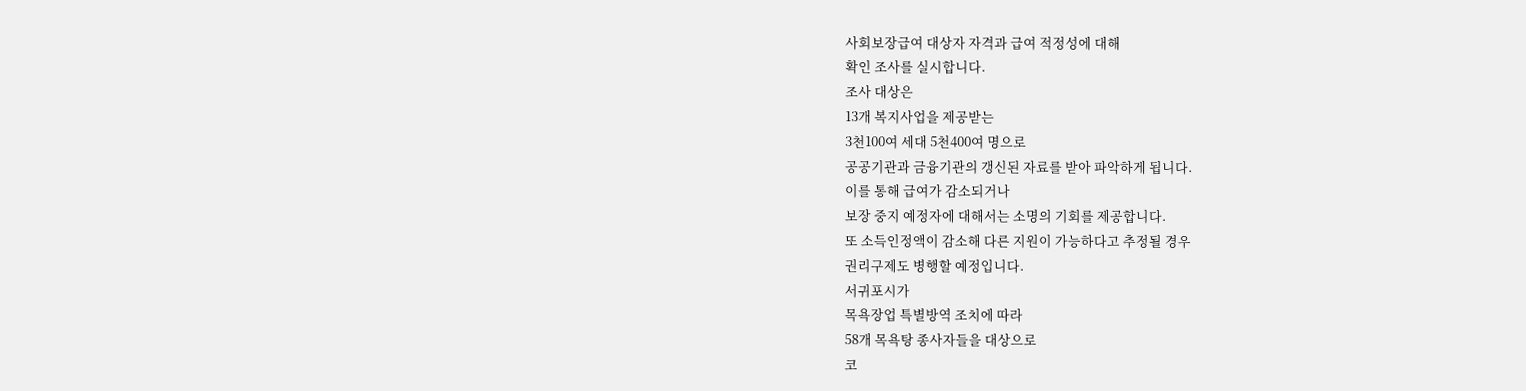사회보장급여 대상자 자격과 급여 적정성에 대해
확인 조사를 실시합니다.
조사 대상은
13개 복지사업을 제공받는
3천100여 세대 5천400여 명으로
공공기관과 금융기관의 갱신된 자료를 받아 파악하게 됩니다.
이를 통해 급여가 감소되거나
보장 중지 예정자에 대해서는 소명의 기회를 제공합니다.
또 소득인정액이 감소해 다른 지원이 가능하다고 추정될 경우
권리구제도 병행할 예정입니다.
서귀포시가
목욕장업 특별방역 조치에 따라
58개 목욕탕 종사자들을 대상으로
코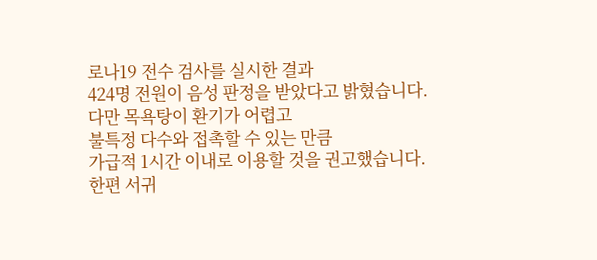로나19 전수 검사를 실시한 결과
424명 전원이 음성 판정을 받았다고 밝혔습니다.
다만 목욕탕이 환기가 어렵고
불특정 다수와 접촉할 수 있는 만큼
가급적 1시간 이내로 이용할 것을 권고했습니다.
한편 서귀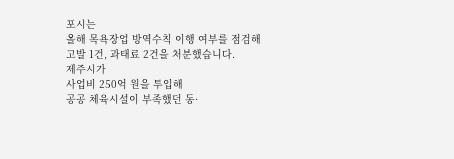포시는
올해 목욕장업 방역수칙 이행 여부를 점검해
고발 1건, 과태료 2건을 처분했습니다.
제주시가
사업비 250억 원을 투입해
공공 체육시설이 부족했던 동·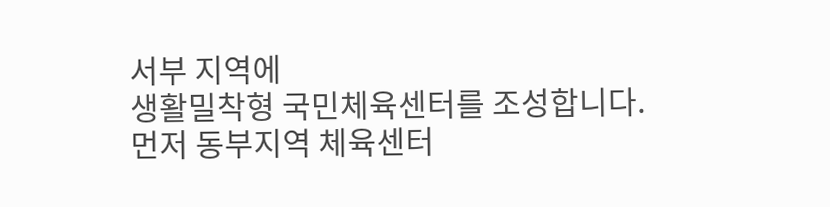서부 지역에
생활밀착형 국민체육센터를 조성합니다.
먼저 동부지역 체육센터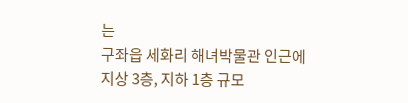는
구좌읍 세화리 해녀박물관 인근에
지상 3층, 지하 1층 규모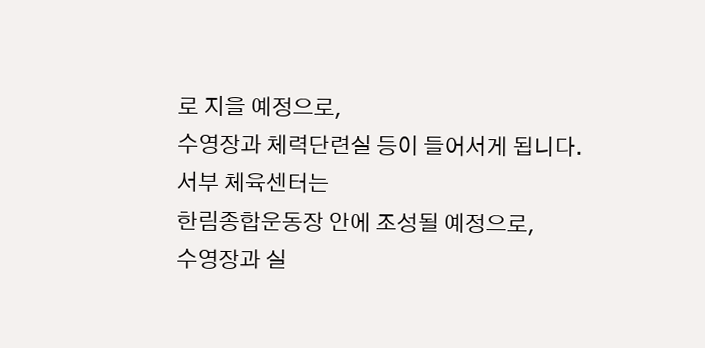로 지을 예정으로,
수영장과 체력단련실 등이 들어서게 됩니다.
서부 체육센터는
한림종합운동장 안에 조성될 예정으로,
수영장과 실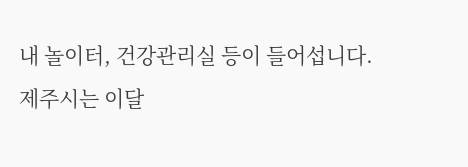내 놀이터, 건강관리실 등이 들어섭니다.
제주시는 이달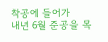착공에 들어가
내년 6월 준공을 목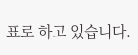표로 하고 있습니다.